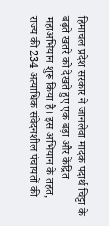हिमाचल प्रदेश सरकार ने जानलेवा मादक पदार्थ चिट्टा के बढ़ते खतरे को देखते हुए एक बड़ा और केंद्रित महाअभियान शुरू किया है। इस अभियान के तहत, राज्य की 234 अत्याधिक संवेदनशील पंचायतों की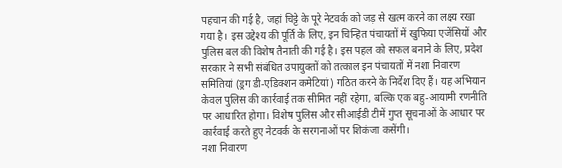पहचान की गई है, जहां चिट्टे के पूरे नेटवर्क को जड़ से खत्म करने का लक्ष्य रखा गया है। इस उद्देश्य की पूर्ति के लिए, इन चिन्हित पंचायतों में खुफिया एजेंसियों और पुलिस बल की विशेष तैनाती की गई है। इस पहल को सफल बनाने के लिए, प्रदेश सरकार ने सभी संबंधित उपायुक्तों को तत्काल इन पंचायतों में नशा निवारण समितियां (ड्रग डी-एडिक्शन कमेटियां) गठित करने के निर्देश दिए हैं। यह अभियान केवल पुलिस की कार्रवाई तक सीमित नहीं रहेगा, बल्कि एक बहु-आयामी रणनीति पर आधारित होगा। विशेष पुलिस और सीआईडी टीमें गुप्त सूचनाओं के आधार पर कार्रवाई करते हुए नेटवर्क के सरगनाओं पर शिकंजा कसेंगी।
नशा निवारण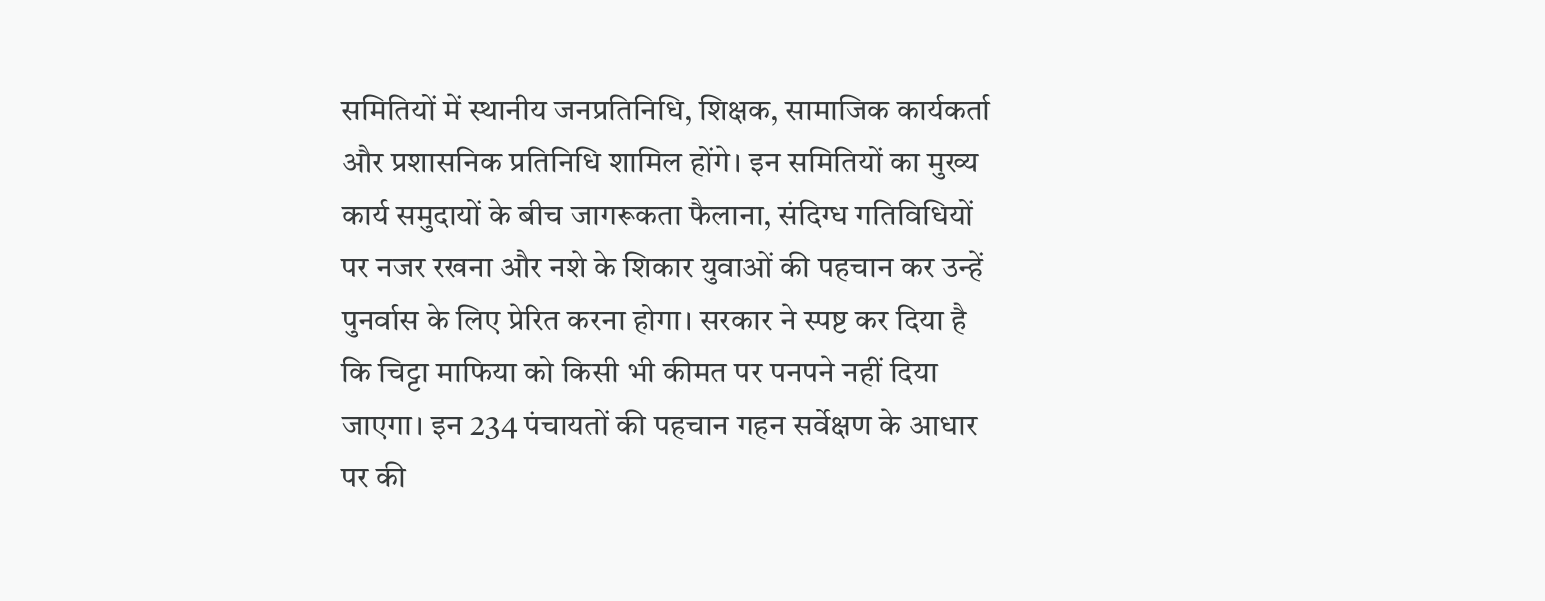समितियों में स्थानीय जनप्रतिनिधि, शिक्षक, सामाजिक कार्यकर्ता और प्रशासनिक प्रतिनिधि शामिल होंगे। इन समितियों का मुख्य कार्य समुदायों के बीच जागरूकता फैलाना, संदिग्ध गतिविधियों पर नजर रखना और नशे के शिकार युवाओं की पहचान कर उन्हें पुनर्वास के लिए प्रेरित करना होगा। सरकार ने स्पष्ट कर दिया है कि चिट्टा माफिया को किसी भी कीमत पर पनपने नहीं दिया जाएगा। इन 234 पंचायतों की पहचान गहन सर्वेक्षण के आधार पर की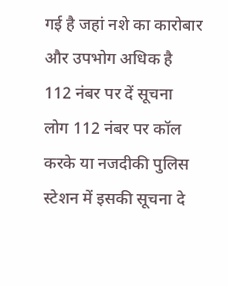गई है जहां नशे का कारोबार और उपभोग अधिक है
112 नंबर पर दें सूचना
लोग 112 नंबर पर कॉल करके या नजदीकी पुलिस स्टेशन में इसकी सूचना दे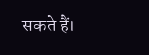सकते हैं।